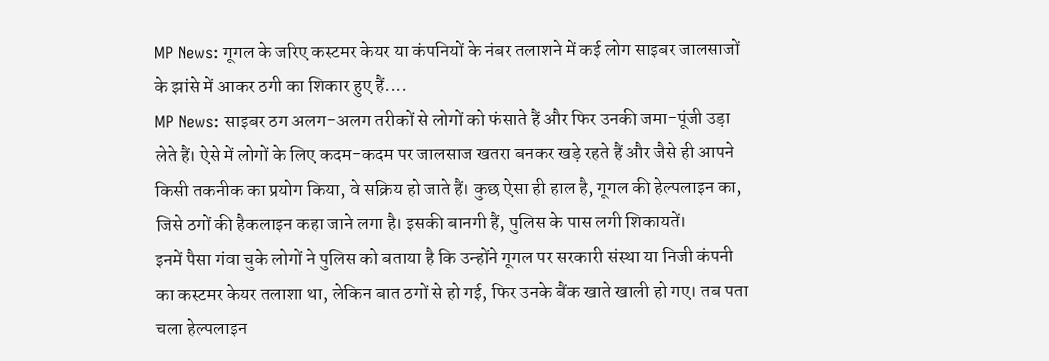MP News: गूगल के जरिए कस्टमर केयर या कंपनियों के नंबर तलाशने में कई लोग साइबर जालसाजों के झांसे में आकर ठगी का शिकार हुए हैं....
MP News: साइबर ठग अलग-अलग तरीकों से लोगों को फंसाते हैं और फिर उनकी जमा-पूंजी उड़ा लेते हैं। ऐसे में लोगों के लिए कदम-कदम पर जालसाज खतरा बनकर खड़े रहते हैं और जैसे ही आपने किसी तकनीक का प्रयोग किया, वे सक्रिय हो जाते हैं। कुछ ऐसा ही हाल है, गूगल की हेल्पलाइन का, जिसे ठगों की हैकलाइन कहा जाने लगा है। इसकी बानगी हैं, पुलिस के पास लगी शिकायतें।
इनमें पैसा गंवा चुके लोगों ने पुलिस को बताया है कि उन्होंने गूगल पर सरकारी संस्था या निजी कंपनी का कस्टमर केयर तलाशा था, लेकिन बात ठगों से हो गई, फिर उनके बैंक खाते खाली हो गए। तब पता चला हेल्पलाइन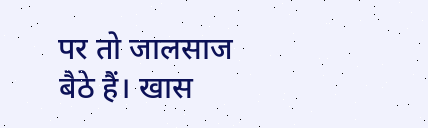पर तो जालसाज बैठे हैं। खास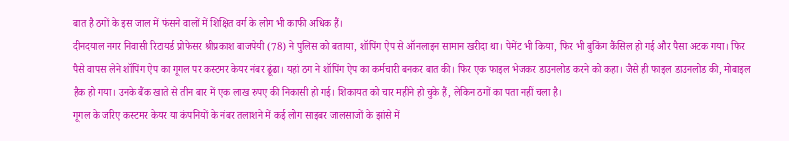बात है ठगों के इस जाल में फंसने वालों में शिक्षित वर्ग के लोग भी काफी अधिक हैं।
दीनदयाल नगर निवासी रिटायर्ड प्रोफेसर श्रीप्रकाश बाजपेयी (78) ने पुलिस को बताया, शॉपिंग ऐप से ऑनलाइन सामान खरीदा था। पेमेंट भी किया, फिर भी बुकिंग कैंसिल हो गई और पैसा अटक गया। फिर पैसे वापस लेने शॉपिंग ऐप का गूगल पर कस्टमर केयर नंबर ढूंढा। यहां ठग ने शॉपिंग ऐप का कर्मचारी बनकर बात की। फिर एक फाइल भेजकर डाउनलोड करने को कहा। जैसे ही फाइल डाउनलोड की, मोबाइल हैक हो गया। उनके बैंक खाते से तीन बार में एक लाख रुपए की निकासी हो गई। शिकायत को चार महीने हो चुके हैं, लेकिन ठगों का पता नहीं चला है।
गूगल के जरिए कस्टमर केयर या कंपनियों के नंबर तलाशने में कई लोग साइबर जालसाजों के झांसे में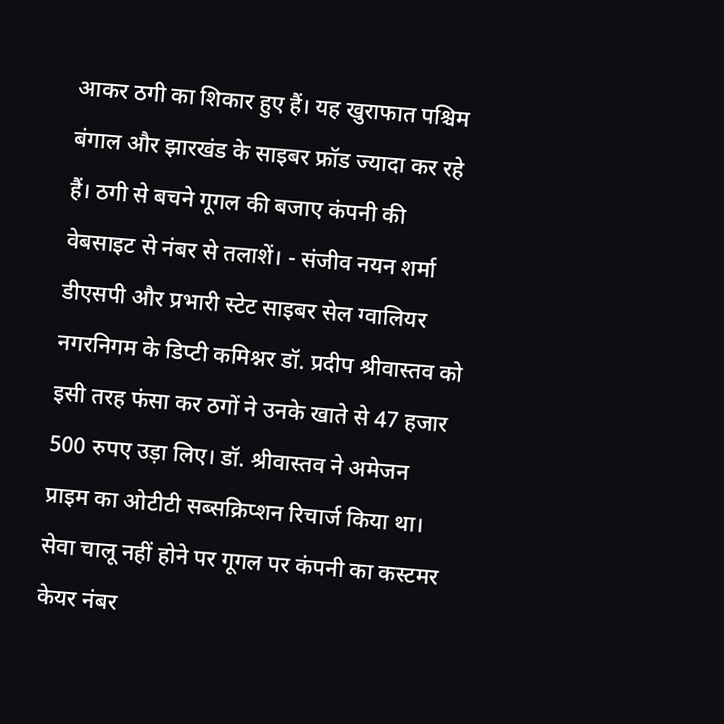आकर ठगी का शिकार हुए हैं। यह खुराफात पश्चिम बंगाल और झारखंड के साइबर फ्रॉड ज्यादा कर रहे हैं। ठगी से बचने गूगल की बजाए कंपनी की वेबसाइट से नंबर से तलाशें। - संजीव नयन शर्मा डीएसपी और प्रभारी स्टेट साइबर सेल ग्वालियर
नगरनिगम के डिप्टी कमिश्नर डॉ. प्रदीप श्रीवास्तव को इसी तरह फंसा कर ठगों ने उनके खाते से 47 हजार 500 रुपए उड़ा लिए। डॉ. श्रीवास्तव ने अमेजन प्राइम का ओटीटी सब्सक्रिप्शन रिचार्ज किया था। सेवा चालू नहीं होने पर गूगल पर कंपनी का कस्टमर केयर नंबर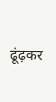ढूंढ़कर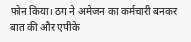फोन किया। ठग ने अमेजन का कर्मचारी बनकर बात की और एपीके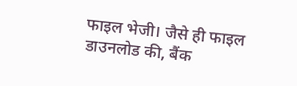फाइल भेजी। जैसे ही फाइल डाउनलोड की, बैंक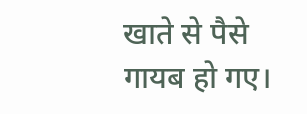खाते से पैसे गायब हो गए।